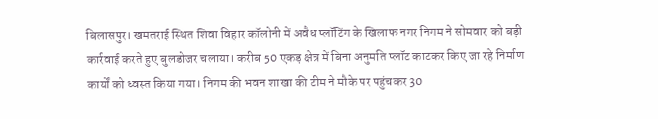बिलासपुर। खमतराई स्थित शिवा विहार कॉलोनी में अवैध प्लॉटिंग के खिलाफ नगर निगम ने सोमवार को बड़ी कार्रवाई करते हुए बुलडोजर चलाया। करीब 50 एकड़ क्षेत्र में बिना अनुमति प्लॉट काटकर किए जा रहे निर्माण कार्यों को ध्वस्त किया गया। निगम की भवन शाखा की टीम ने मौके पर पहुंचकर 30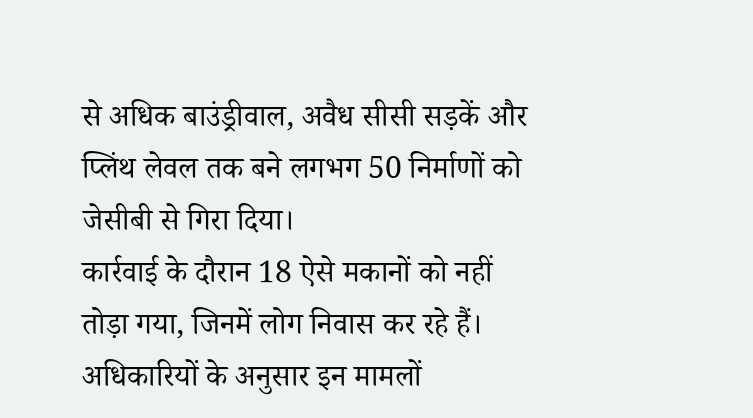से अधिक बाउंड्रीवाल, अवैध सीसी सड़कें और प्लिंथ लेवल तक बने लगभग 50 निर्माणों को जेसीबी से गिरा दिया।
कार्रवाई के दौरान 18 ऐसे मकानों को नहीं तोड़ा गया, जिनमें लोग निवास कर रहे हैं। अधिकारियों के अनुसार इन मामलों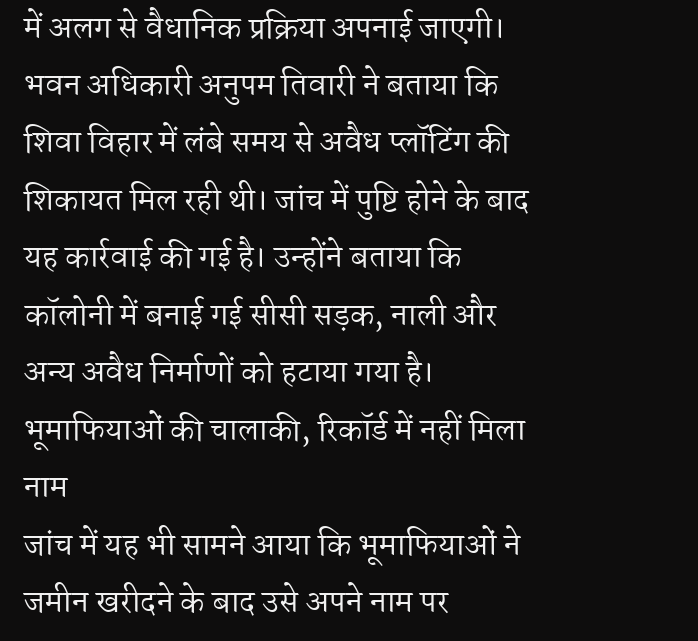में अलग से वैधानिक प्रक्रिया अपनाई जाएगी।
भवन अधिकारी अनुपम तिवारी ने बताया कि शिवा विहार में लंबे समय से अवैध प्लॉटिंग की शिकायत मिल रही थी। जांच में पुष्टि होने के बाद यह कार्रवाई की गई है। उन्होंने बताया कि कॉलोनी में बनाई गई सीसी सड़क, नाली और अन्य अवैध निर्माणों को हटाया गया है।
भूमाफियाओं की चालाकी, रिकॉर्ड में नहीं मिला नाम
जांच में यह भी सामने आया कि भूमाफियाओं ने जमीन खरीदने के बाद उसे अपने नाम पर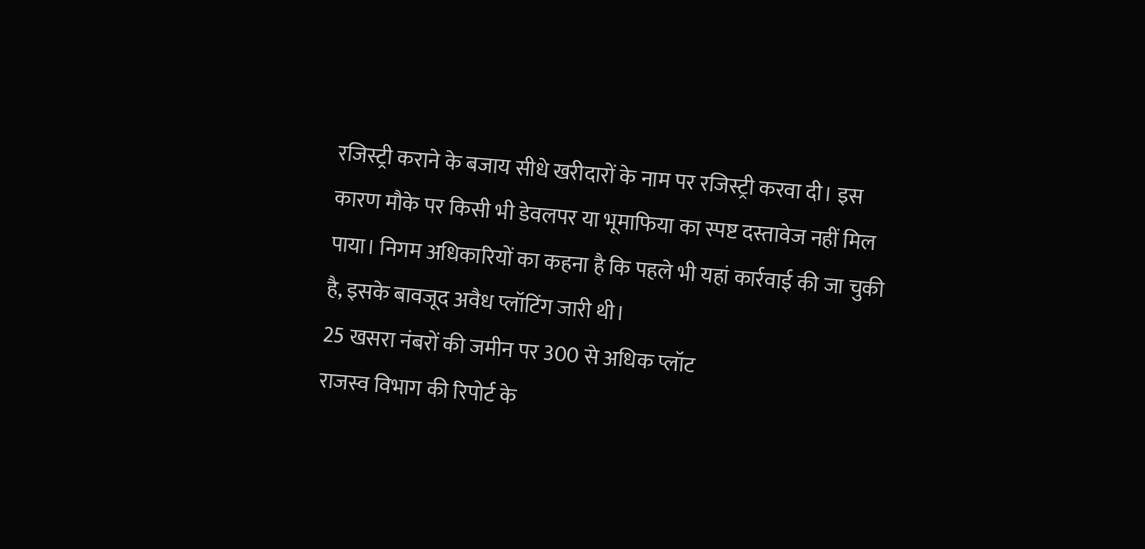रजिस्ट्री कराने के बजाय सीधे खरीदारों के नाम पर रजिस्ट्री करवा दी। इस कारण मौके पर किसी भी डेवलपर या भूमाफिया का स्पष्ट दस्तावेज नहीं मिल पाया। निगम अधिकारियों का कहना है कि पहले भी यहां कार्रवाई की जा चुकी है, इसके बावजूद अवैध प्लॉटिंग जारी थी।
25 खसरा नंबरों की जमीन पर 300 से अधिक प्लॉट
राजस्व विभाग की रिपोर्ट के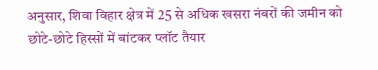अनुसार, शिवा विहार क्षेत्र में 25 से अधिक खसरा नंबरों की जमीन को छोटे-छोटे हिस्सों में बांटकर प्लॉट तैयार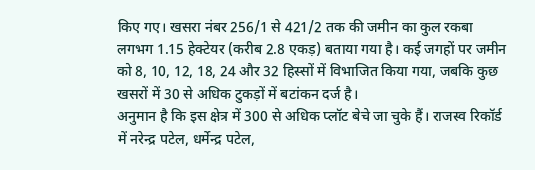किए गए। खसरा नंबर 256/1 से 421/2 तक की जमीन का कुल रकबा लगभग 1.15 हेक्टेयर (करीब 2.8 एकड़) बताया गया है। कई जगहों पर जमीन को 8, 10, 12, 18, 24 और 32 हिस्सों में विभाजित किया गया, जबकि कुछ खसरों में 30 से अधिक टुकड़ों में बटांकन दर्ज है।
अनुमान है कि इस क्षेत्र में 300 से अधिक प्लॉट बेचे जा चुके हैं। राजस्व रिकॉर्ड में नरेन्द्र पटेल, धर्मेन्द्र पटेल,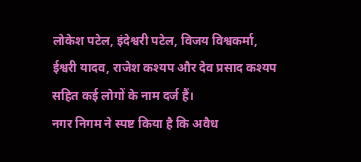लोकेश पटेल, इंदेश्वरी पटेल, विजय विश्वकर्मा, ईश्वरी यादव, राजेश कश्यप और देव प्रसाद कश्यप सहित कई लोगों के नाम दर्ज हैं।
नगर निगम ने स्पष्ट किया है कि अवैध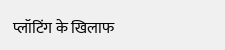प्लॉटिंग के खिलाफ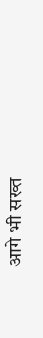आगे भी सख्त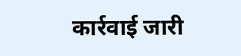कार्रवाई जारी